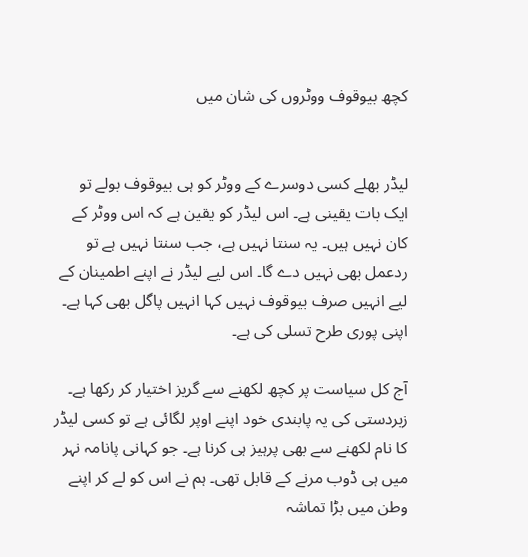کچھ بیوقوف ووٹروں کی شان میں


لیڈر بھلے کسی دوسرے کے ووٹر کو ہی بیوقوف بولے تو ایک بات یقینی ہے۔ اس لیڈر کو یقین ہے کہ اس ووٹر کے کان نہیں ہیں۔ یہ سنتا نہیں ہے، جب سنتا نہیں ہے تو ردعمل بھی نہیں دے گا۔ اس لیے لیڈر نے اپنے اطمینان کے لیے انہیں صرف بیوقوف نہیں کہا انہیں پاگل بھی کہا ہے۔ اپنی پوری طرح تسلی کی ہے۔

آج کل سیاست پر کچھ لکھنے سے گریز اختیار کر رکھا ہے۔ زبردستی کی یہ پابندی خود اپنے اوپر لگائی ہے تو کسی لیڈر کا نام لکھنے سے بھی پرہیز ہی کرنا ہے۔ جو کہانی پانامہ نہر میں ہی ڈوب مرنے کے قابل تھی۔ ہم نے اس کو لے کر اپنے وطن میں بڑا تماشہ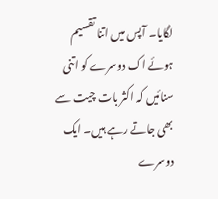لگایا۔ آپس میں اتنا تقسیم ہوئے اک دوسرے کو اتنی سنائیں کہ اکثر بات چیت سے بھی جاتے رہے ہیں۔ ایک دوسرے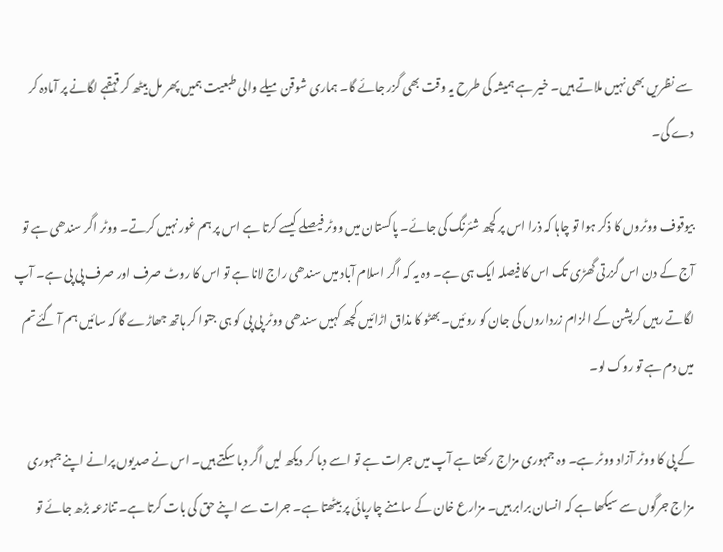سے نظریں بھی نہیں ملاتے ہیں۔ خیر ہے ہمیشہ کی طرح یہ وقت بھی گزر جائے گا۔ ہماری شوقن میلے والی طبعیت ہمیں پھر مل بیٹھ کر قہقہے لگانے پر آمادہ کر دے گی۔

بیوقوف ووٹروں کا ذکر ہوا تو چاہا کہ ذرا اس پر کچھ شئرنگ کی جائے۔ پاکستان میں ووٹر فیصلے کیسے کرتا ہے اس پر ہم غور نہیں کرتے۔ ووٹر اگر سندھی ہے تو آج کے دن اس گزرتی گھڑی تک اس کا فیصلہ ایک ہی ہے۔ وہ یہ کہ اگر اسلام آباد میں سندھی راج لانا ہے تو اس کا روٹ صرف اور صرف پی پی ہے۔ آپ لگاتے رہیں کرپشن کے الزام زرداروں کی جان کو روئیں۔ بھٹو کا مذاق اڑائیں کچھ کہیں سندھی ووٹر پی پی کو ہی جتوا کر ہاتھ جھاڑے گا کہ سائیں ہم آ گئے تم میں دم ہے تو روک لو۔

کے پی کا ووٹر آزاد ووٹر ہے۔ وہ جمہوری مزاج رکھتا ہے آپ میں جرات ہے تو اسے دبا کر دیکھ لیں اگر دبا سکتے ہیں۔ اس نے صدیوں پرانے اپنے جمہوری مزاج جرگوں سے سیکھا ہے کہ انسان برابر ہیں۔ مزارع خان کے سامنے چارپائی پر بیٹھتا ہے۔ جرات سے اپنے حق کی بات کرتا ہے۔ تنازعہ بڑھ جائے تو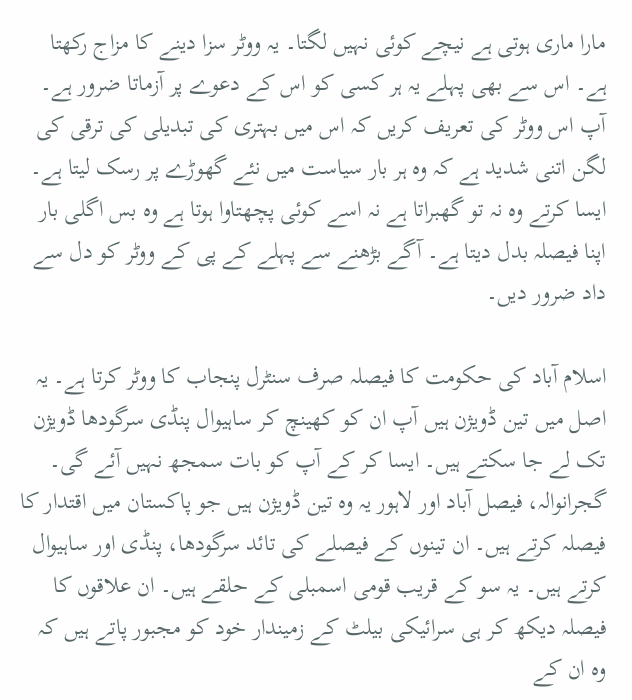مارا ماری ہوتی ہے نیچے کوئی نہیں لگتا۔ یہ ووٹر سزا دینے کا مزاج رکھتا ہے۔ اس سے بھی پہلے یہ ہر کسی کو اس کے دعوے پر آزماتا ضرور ہے۔ آپ اس ووٹر کی تعریف کریں کہ اس میں بہتری کی تبدیلی کی ترقی کی لگن اتنی شدید ہے کہ وہ ہر بار سیاست میں نئے گھوڑے پر رسک لیتا ہے۔ ایسا کرتے وہ نہ تو گھبراتا ہے نہ اسے کوئی پچھتاوا ہوتا ہے وہ بس اگلی بار اپنا فیصلہ بدل دیتا ہے۔ آگے بڑھنے سے پہلے کے پی کے ووٹر کو دل سے داد ضرور دیں۔

اسلام آباد کی حکومت کا فیصلہ صرف سنٹرل پنجاب کا ووٹر کرتا ہے۔ یہ اصل میں تین ڈویژن ہیں آپ ان کو کھینچ کر ساہیوال پنڈی سرگودھا ڈویژن تک لے جا سکتے ہیں۔ ایسا کر کے آپ کو بات سمجھ نہیں آئے گی۔ گجرانوالہ، فیصل آباد اور لاہور یہ وہ تین ڈویژن ہیں جو پاکستان میں اقتدار کا فیصلہ کرتے ہیں۔ ان تینوں کے فیصلے کی تائد سرگودھا، پنڈی اور ساہیوال کرتے ہیں۔ یہ سو کے قریب قومی اسمبلی کے حلقے ہیں۔ ان علاقوں کا فیصلہ دیکھ کر ہی سرائیکی بیلٹ کے زمیندار خود کو مجبور پاتے ہیں کہ وہ ان کے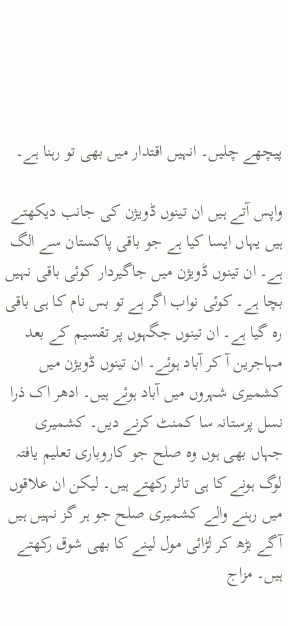پیچھے چلیں۔ انہیں اقتدار میں بھی تو رہنا ہے۔

واپس آتے ہیں ان تینوں ڈویژن کی جانب دیکھتے ہیں یہاں ایسا کیا ہے جو باقی پاکستان سے الگ ہے۔ ان تینوں ڈویژن میں جاگیردار کوئی باقی نہیں بچا ہے۔ کوئی نواب اگر ہے تو بس نام کا ہی باقی رہ گیا ہے۔ ان تینوں جگہوں پر تقسیم کے بعد مہاجرین آ کر آباد ہوئے۔ ان تینوں ڈویژن میں کشمیری شہروں میں آباد ہوئے ہیں۔ ادھر اک ذرا نسل پرستانہ سا کمنٹ کرنے دیں۔ کشمیری جہاں بھی ہوں وہ صلح جو کاروباری تعلیم یافتہ لوگ ہونے کا ہی تاثر رکھتے ہیں۔ لیکن ان علاقوں میں رہنے والے کشمیری صلح جو ہر گز نہیں ہیں آگے بڑھ کر لڑائی مول لینے کا بھی شوق رکھتے ہیں۔ مزاج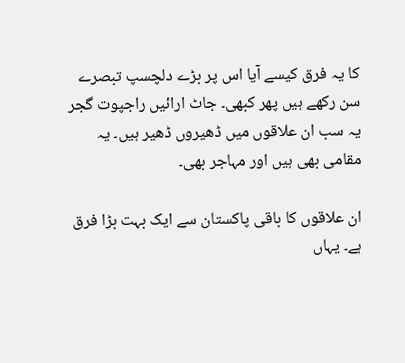کا یہ فرق کیسے آیا اس پر بڑے دلچسپ تبصرے سن رکھے ہیں پھر کبھی۔ جاٹ ارائیں راجپوت گجر یہ سب ان علاقوں میں ڈھیروں ڈھیر ہیں۔ یہ مقامی بھی ہیں اور مہاجر بھی۔

ان علاقوں کا باقی پاکستان سے ایک بہت بڑا فرق ہے۔ یہاں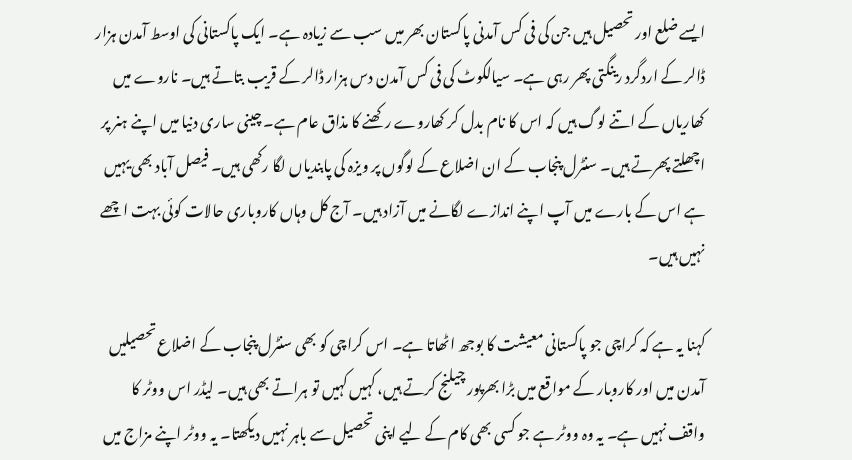ایسے ضلع اور تحصیل ہیں جن کی فی کس آمدنی پاکستان بھر میں سب سے زیادہ ہے۔ ایک پاکستانی کی اوسط آمدن ہزار ڈالر کے اردگرد رینگتی پھر رہی ہے۔ سیالکوٹ کی فی کس آمدن دس ہزار ڈالر کے قریب بتاتے ہیں۔ ناروے میں کھاریاں کے اتنے لوگ ہیں کہ اس کا نام بدل کر کھاروے رکھنے کا مذاق عام ہے۔ چینی ساری دنیا میں اپنے ہنر پر اچھلتے پھرتے ہیں۔ سنٹرل پنجاب کے ان اضلاع کے لوگوں پر ویزہ کی پابندیاں لگا رکھی ہیں۔ فیصل آباد بھی یہیں ہے اس کے بارے میں آپ اپنے اندازے لگانے میں آزاد ہیں۔ آج کل وہاں کاروباری حالات کوئی بہت اچھے نہیں ہیں۔

کہنا یہ ہے کہ کراچی جو پاکستانی معیشت کا بوجھ اٹھاتا ہے۔ اس کراچی کو بھی سنٹرل پنجاب کے اضلاع تحصیلیں آمدن میں اور کاروبار کے مواقع میں بڑا بھرپور چیلنج کرتے ہیں، کہیں کہیں تو ہراتے بھی ہیں۔ لیڈر اس ووٹر کا واقف نہیں ہے۔ یہ وہ ووٹر ہے جو کسی بھی کام کے لیے اپنی تحصیل سے باہر نہیں دیکھتا۔ یہ ووٹر اپنے مزاج میں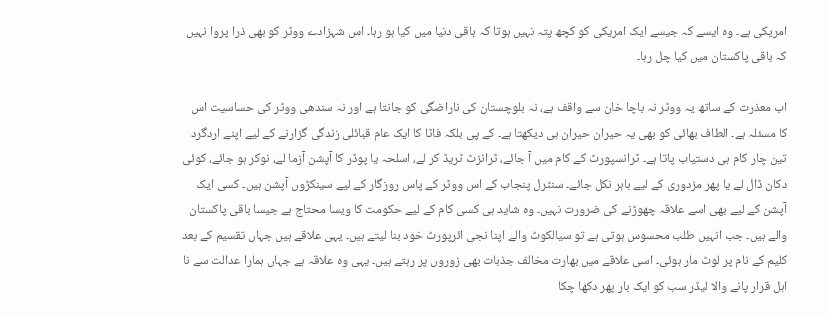امریکی ہے۔ وہ ایسے کہ جیسے ایک امریکی کو کچھ پتہ نہیں ہوتا کہ باقی دنیا میں کیا ہو رہا۔ اس شہزادے ووٹر کو بھی ذرا پروا نہیں کہ باقی پاکستان میں کیا چل رہا۔

اب معذرت کے ساتھ یہ ووٹر نہ باچا خان سے واقف ہے، نہ بلوچستان کی ناراضگی کو جانتا ہے اور نہ سندھی ووٹر کی حساسیت اس کا مسئلہ ہے۔ الطاف بھائی کو بھی یہ حیران حیران ہی دیکھتا ہے۔ کے پی بلکہ فاٹا کا ایک عام قبائلی زندگی گزارنے کے لیے اپنے اردگرد تین چار کام ہی دستیاب پاتا ہے۔ ٹرانسپورٹ کے کام میں آ جائے، ٹرانزٹ ٹریڈ کر لے، اسلحہ یا پوڈر کا آپشن آزما لے، نوکر ہو جائے، کوئی دکان ڈال لے یا پھر مزدوری کے لیے باہر نکل جائے۔ سنٹرل پنجاب کے اس ووٹر کے پاس روزگار کے لیے سینکڑوں آپشن ہیں۔ کسی ایک آپشن کے لیے بھی اسے علاقہ چھوڑنے کی ضرورت نہیں۔ وہ شاید ہی کسی کام کے لیے حکومت کا ویسا محتاج ہے جیسا باقی پاکستان والے ہیں۔ جب انہیں طلب محسوس ہوتی ہے تو سیالکوٹ والے اپنا نجی ائرپورٹ خود بنا لیتے ہیں۔ یہی علاقے ہیں جہاں تقسیم کے بعد کلیم کے نام پر لوٹ مار ہوئی۔ اسی علاقے میں بھارت مخالف جذبات بھی زوروں پر رہتے ہیں۔ یہی وہ علاقہ ہے جہاں ہمارا عدالت سے نا اہل قرار پانے والا لیڈر سب کو ایک بار پھر دکھا چکا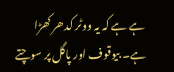ہے ہے کہ یہ ووٹر کدھر کھڑا ہے۔ بیوقوف اور پاگل پر سوچتے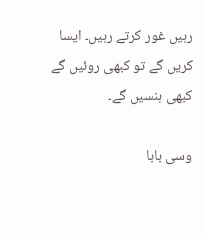رہیں غور کرتے رہیں۔ ایسا کریں گے تو کبھی روئیں گے کبھی ہنسیں گے۔

وسی بابا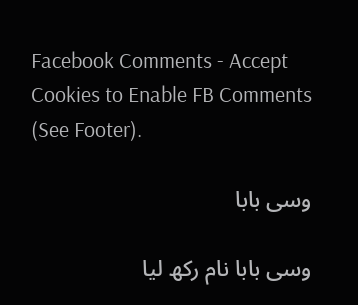Facebook Comments - Accept Cookies to Enable FB Comments (See Footer).

وسی بابا

وسی بابا نام رکھ لیا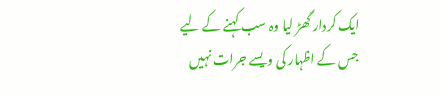ایک کردار گھڑ لیا وہ سب کہنے کے لیے جس کے اظہار کی ویسے جرات نہیں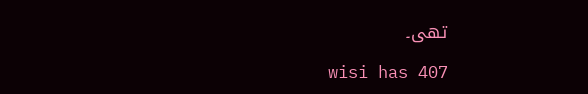تھی۔

wisi has 407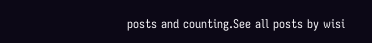posts and counting.See all posts by wisi